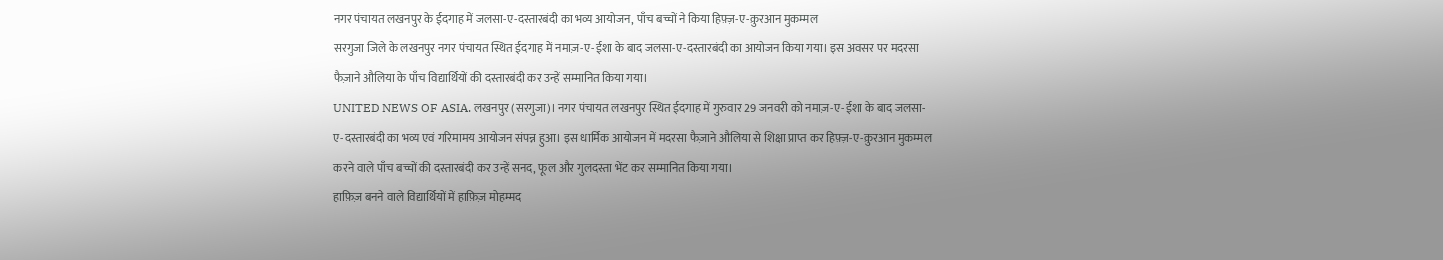नगर पंचायत लखनपुर के ईदगाह में जलसा-ए-दस्तारबंदी का भव्य आयोजन, पाँच बच्चों ने किया हिफ़्ज़-ए-क़ुरआन मुकम्मल
सरगुजा जिले के लखनपुर नगर पंचायत स्थित ईदगाह में नमाज़-ए-ईशा के बाद जलसा-ए-दस्तारबंदी का आयोजन किया गया। इस अवसर पर मदरसा फैज़ाने औलिया के पाँच विद्यार्थियों की दस्तारबंदी कर उन्हें सम्मानित किया गया।
UNITED NEWS OF ASIA. लखनपुर (सरगुजा)। नगर पंचायत लखनपुर स्थित ईदगाह में गुरुवार 29 जनवरी को नमाज़-ए-ईशा के बाद जलसा-ए-दस्तारबंदी का भव्य एवं गरिमामय आयोजन संपन्न हुआ। इस धार्मिक आयोजन में मदरसा फैज़ाने औलिया से शिक्षा प्राप्त कर हिफ़्ज़-ए-क़ुरआन मुकम्मल करने वाले पाँच बच्चों की दस्तारबंदी कर उन्हें सनद, फूल और गुलदस्ता भेंट कर सम्मानित किया गया।
हाफ़िज़ बनने वाले विद्यार्थियों में हाफ़िज़ मोहम्मद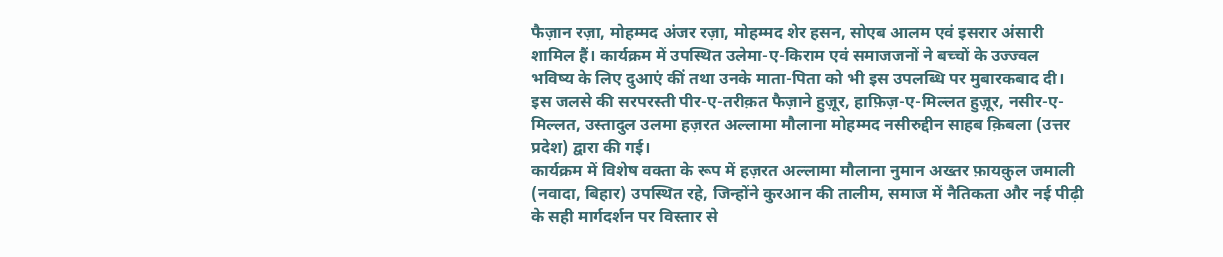फैज़ान रज़ा, मोहम्मद अंजर रज़ा, मोहम्मद शेर हसन, सोएब आलम एवं इसरार अंसारी शामिल हैं। कार्यक्रम में उपस्थित उलेमा-ए-किराम एवं समाजजनों ने बच्चों के उज्ज्वल भविष्य के लिए दुआएं कीं तथा उनके माता-पिता को भी इस उपलब्धि पर मुबारकबाद दी।
इस जलसे की सरपरस्ती पीर-ए-तरीक़त फैज़ाने हुज़ूर, हाफ़िज़-ए-मिल्लत हुज़ूर, नसीर-ए-मिल्लत, उस्तादुल उलमा हज़रत अल्लामा मौलाना मोहम्मद नसीरुद्दीन साहब क़िबला (उत्तर प्रदेश) द्वारा की गई।
कार्यक्रम में विशेष वक्ता के रूप में हज़रत अल्लामा मौलाना नुमान अख्तर फ़ायक़ुल जमाली (नवादा, बिहार) उपस्थित रहे, जिन्होंने कुरआन की तालीम, समाज में नैतिकता और नई पीढ़ी के सही मार्गदर्शन पर विस्तार से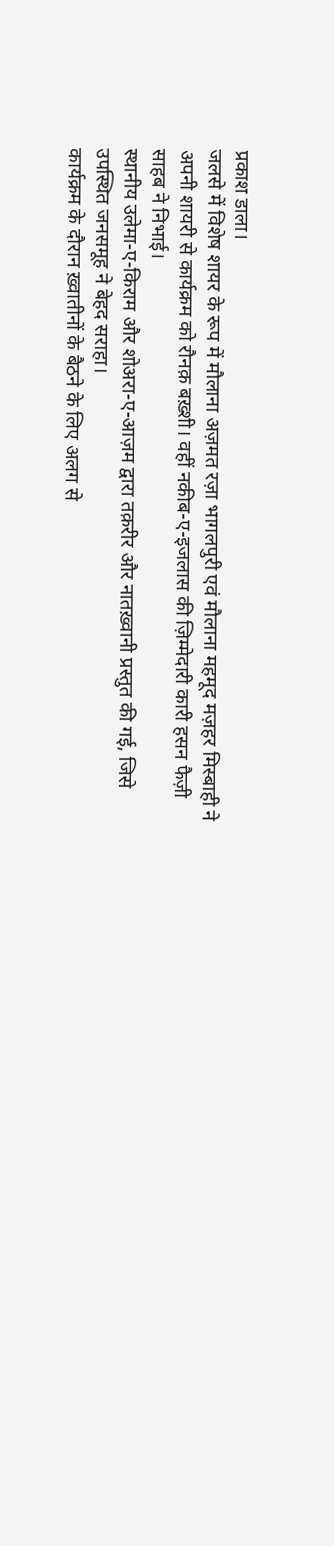प्रकाश डाला।
जलसे में विशेष शायर के रूप में मौलाना अज़मत रज़ा भागलपुरी एवं मौलाना महमूद मज़हर मिस्बाही ने अपनी शायरी से कार्यक्रम को रौनक़ बख़्शी। वहीं नकीब-ए-इजलास की ज़िम्मेदारी कारी हसन फैज़ी साहब ने निभाई।
स्थानीय उलेमा-ए-किराम और शोअरा-ए-आज़म द्वारा तक़रीर और नातख़्वानी प्रस्तुत की गई, जिसे उपस्थित जनसमूह ने बेहद सराहा।
कार्यक्रम के दौरान ख़्वातीनों के बैठने के लिए अलग से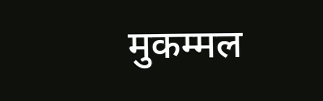मुकम्मल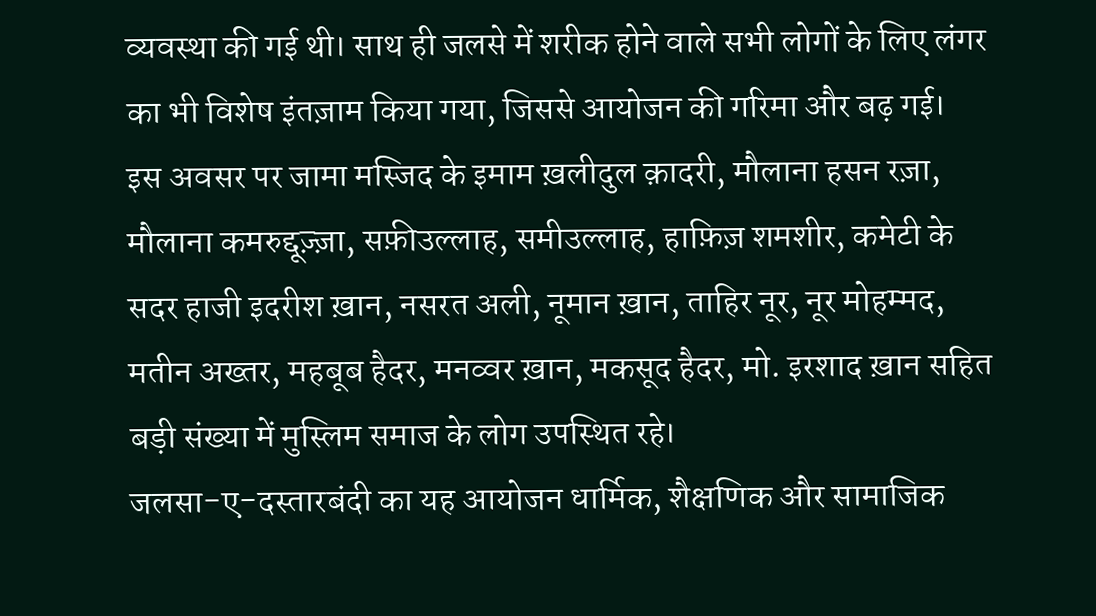व्यवस्था की गई थी। साथ ही जलसे में शरीक होने वाले सभी लोगों के लिए लंगर का भी विशेष इंतज़ाम किया गया, जिससे आयोजन की गरिमा और बढ़ गई।
इस अवसर पर जामा मस्जिद के इमाम ख़लीदुल क़ादरी, मौलाना हसन रज़ा, मौलाना कमरुद्दूज़्ज़ा, सफ़ीउल्लाह, समीउल्लाह, हाफ़िज़ शमशीर, कमेटी के सदर हाजी इदरीश ख़ान, नसरत अली, नूमान ख़ान, ताहिर नूर, नूर मोहम्मद, मतीन अख्तर, महबूब हैदर, मनव्वर ख़ान, मकसूद हैदर, मो. इरशाद ख़ान सहित बड़ी संख्या में मुस्लिम समाज के लोग उपस्थित रहे।
जलसा-ए-दस्तारबंदी का यह आयोजन धार्मिक, शैक्षणिक और सामाजिक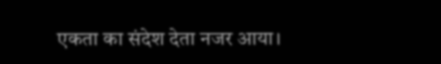एकता का संदेश देता नजर आया।